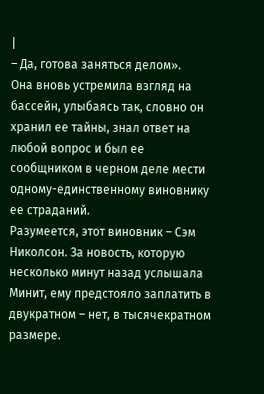|
– Да, готова заняться делом».
Она вновь устремила взгляд на бассейн, улыбаясь так, словно он хранил ее тайны, знал ответ на любой вопрос и был ее сообщником в черном деле мести одному-единственному виновнику ее страданий.
Разумеется, этот виновник – Сэм Николсон. За новость, которую несколько минут назад услышала Минит, ему предстояло заплатить в двукратном – нет, в тысячекратном размере.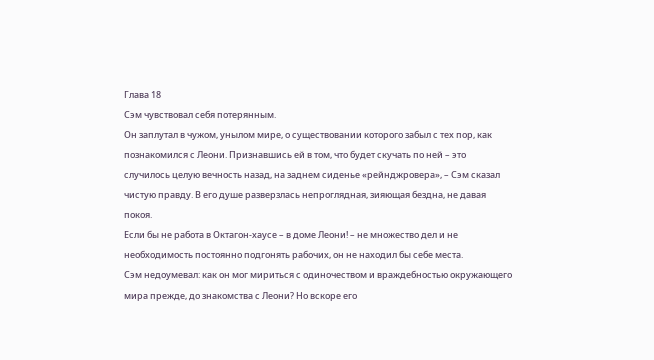Глава 18
Сэм чувствовал себя потерянным.
Он заплутал в чужом, унылом мире, о существовании которого забыл с тех пор, как познакомился с Леони. Признавшись ей в том, что будет скучать по ней – это случилось целую вечность назад, на заднем сиденье «рейнджровера», – Сэм сказал чистую правду. В его душе разверзлась непроглядная, зияющая бездна, не давая покоя.
Если бы не работа в Октагон-хаусе – в доме Леони! – не множество дел и не необходимость постоянно подгонять рабочих, он не находил бы себе места.
Сэм недоумевал: как он мог мириться с одиночеством и враждебностью окружающего мира прежде, до знакомства с Леони? Но вскоре его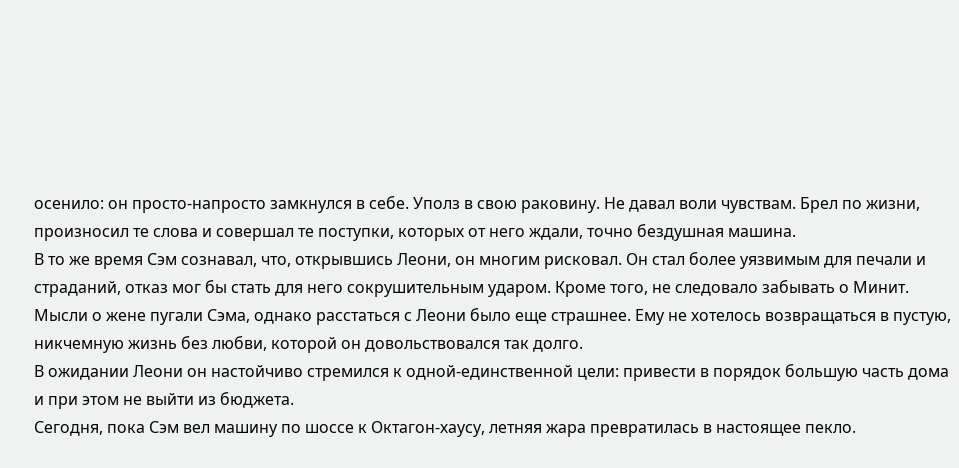осенило: он просто-напросто замкнулся в себе. Уполз в свою раковину. Не давал воли чувствам. Брел по жизни, произносил те слова и совершал те поступки, которых от него ждали, точно бездушная машина.
В то же время Сэм сознавал, что, открывшись Леони, он многим рисковал. Он стал более уязвимым для печали и страданий, отказ мог бы стать для него сокрушительным ударом. Кроме того, не следовало забывать о Минит. Мысли о жене пугали Сэма, однако расстаться с Леони было еще страшнее. Ему не хотелось возвращаться в пустую, никчемную жизнь без любви, которой он довольствовался так долго.
В ожидании Леони он настойчиво стремился к одной-единственной цели: привести в порядок большую часть дома и при этом не выйти из бюджета.
Сегодня, пока Сэм вел машину по шоссе к Октагон-хаусу, летняя жара превратилась в настоящее пекло.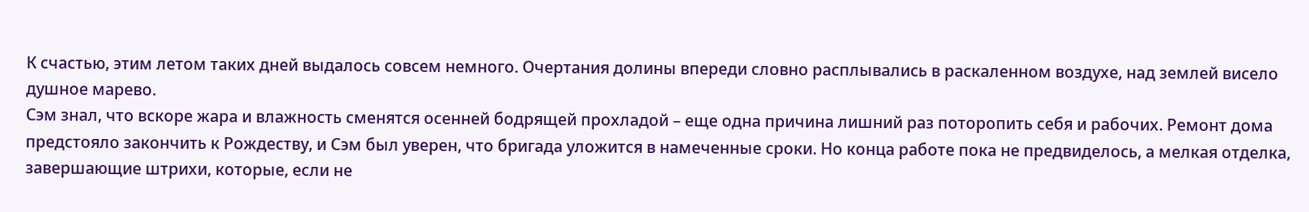К счастью, этим летом таких дней выдалось совсем немного. Очертания долины впереди словно расплывались в раскаленном воздухе, над землей висело душное марево.
Сэм знал, что вскоре жара и влажность сменятся осенней бодрящей прохладой – еще одна причина лишний раз поторопить себя и рабочих. Ремонт дома предстояло закончить к Рождеству, и Сэм был уверен, что бригада уложится в намеченные сроки. Но конца работе пока не предвиделось, а мелкая отделка, завершающие штрихи, которые, если не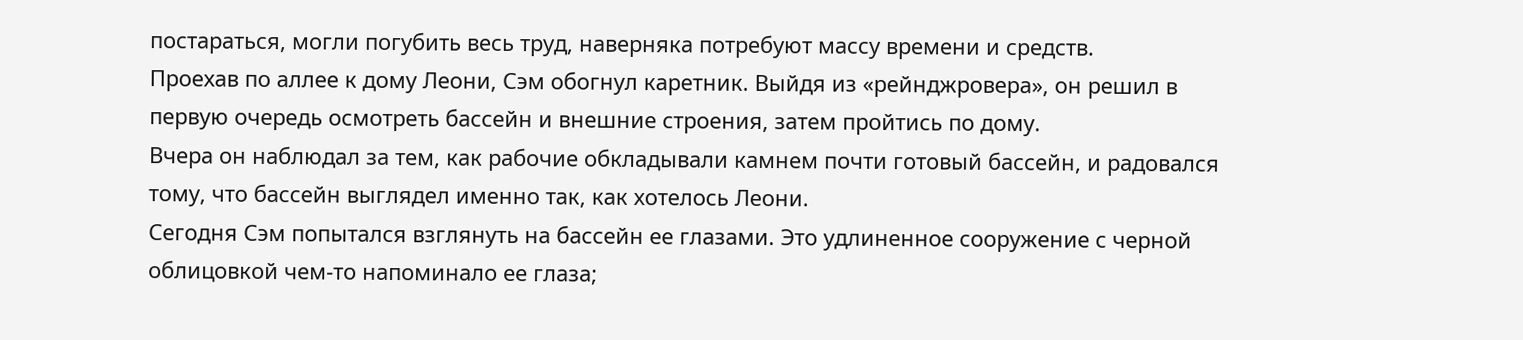постараться, могли погубить весь труд, наверняка потребуют массу времени и средств.
Проехав по аллее к дому Леони, Сэм обогнул каретник. Выйдя из «рейнджровера», он решил в первую очередь осмотреть бассейн и внешние строения, затем пройтись по дому.
Вчера он наблюдал за тем, как рабочие обкладывали камнем почти готовый бассейн, и радовался тому, что бассейн выглядел именно так, как хотелось Леони.
Сегодня Сэм попытался взглянуть на бассейн ее глазами. Это удлиненное сооружение с черной облицовкой чем-то напоминало ее глаза;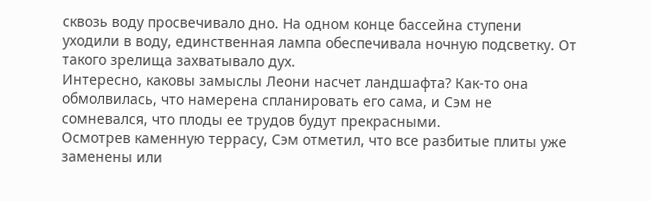сквозь воду просвечивало дно. На одном конце бассейна ступени уходили в воду, единственная лампа обеспечивала ночную подсветку. От такого зрелища захватывало дух.
Интересно, каковы замыслы Леони насчет ландшафта? Как-то она обмолвилась, что намерена спланировать его сама, и Сэм не сомневался, что плоды ее трудов будут прекрасными.
Осмотрев каменную террасу, Сэм отметил, что все разбитые плиты уже заменены или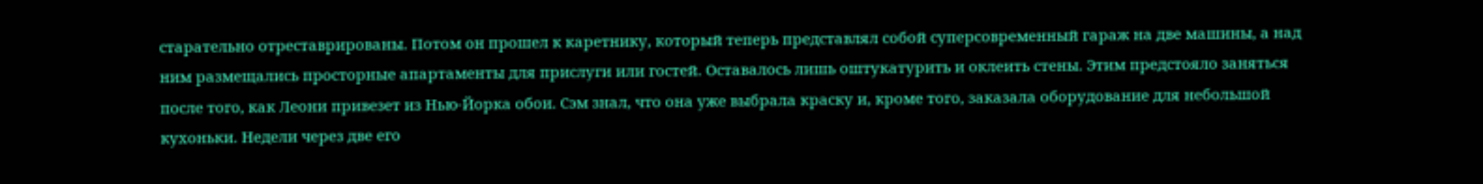старательно отреставрированы. Потом он прошел к каретнику, который теперь представлял собой суперсовременный гараж на две машины, а над ним размещались просторные апартаменты для прислуги или гостей. Оставалось лишь оштукатурить и оклеить стены. Этим предстояло заняться после того, как Леони привезет из Нью-Йорка обои. Сэм знал, что она уже выбрала краску и, кроме того, заказала оборудование для небольшой кухоньки. Недели через две его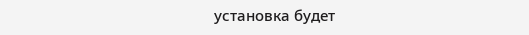установка будет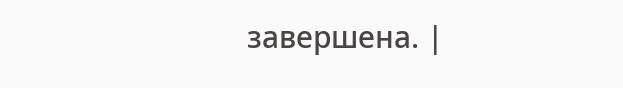завершена. |